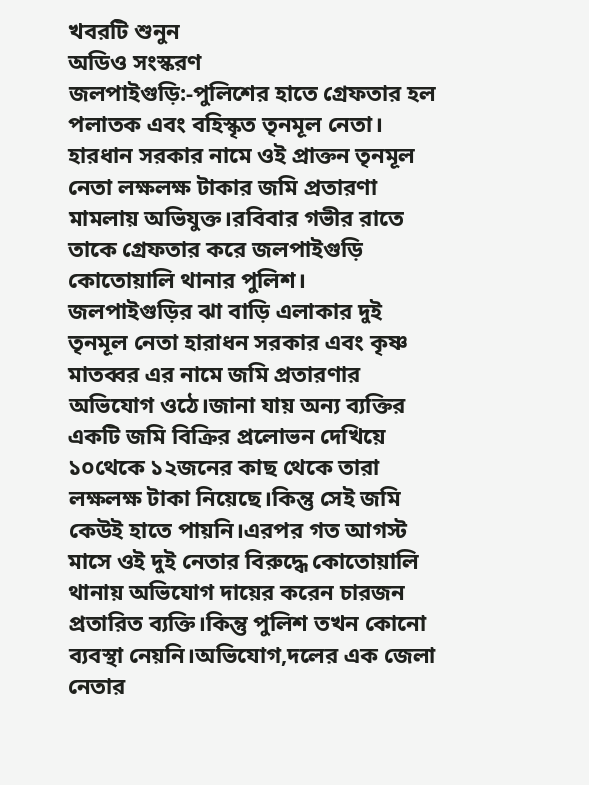খবরটি শুনুন
অডিও সংস্করণ
জলপাইগুড়ি:-পুলিশের হাতে গ্রেফতার হল পলাতক এবং বহিস্কৃত তৃনমূল নেতা।
হারধান সরকার নামে ওই প্রাক্তন তৃনমূল নেতা লক্ষলক্ষ টাকার জমি প্রতারণা মামলায় অভিযুক্ত।রবিবার গভীর রাতে তাকে গ্রেফতার করে জলপাইগুড়ি কোতোয়ালি থানার পুলিশ।
জলপাইগুড়ির ঝা বাড়ি এলাকার দুই তৃনমূল নেতা হারাধন সরকার এবং কৃষ্ণ মাতব্বর এর নামে জমি প্রতারণার অভিযোগ ওঠে।জানা যায় অন্য ব্যক্তির একটি জমি বিক্রির প্রলোভন দেখিয়ে ১০থেকে ১২জনের কাছ থেকে তারা লক্ষলক্ষ টাকা নিয়েছে।কিন্তু সেই জমি কেউই হাতে পায়নি।এরপর গত আগস্ট মাসে ওই দুই নেতার বিরুদ্ধে কোতোয়ালি থানায় অভিযোগ দায়ের করেন চারজন প্রতারিত ব্যক্তি।কিন্তু পুলিশ তখন কোনো ব্যবস্থা নেয়নি।অভিযোগ,দলের এক জেলা নেতার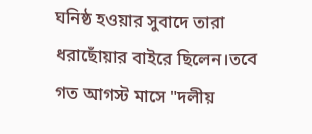ঘনিষ্ঠ হওয়ার সুবাদে তারা ধরাছোঁয়ার বাইরে ছিলেন।তবে গত আগস্ট মাসে "দলীয়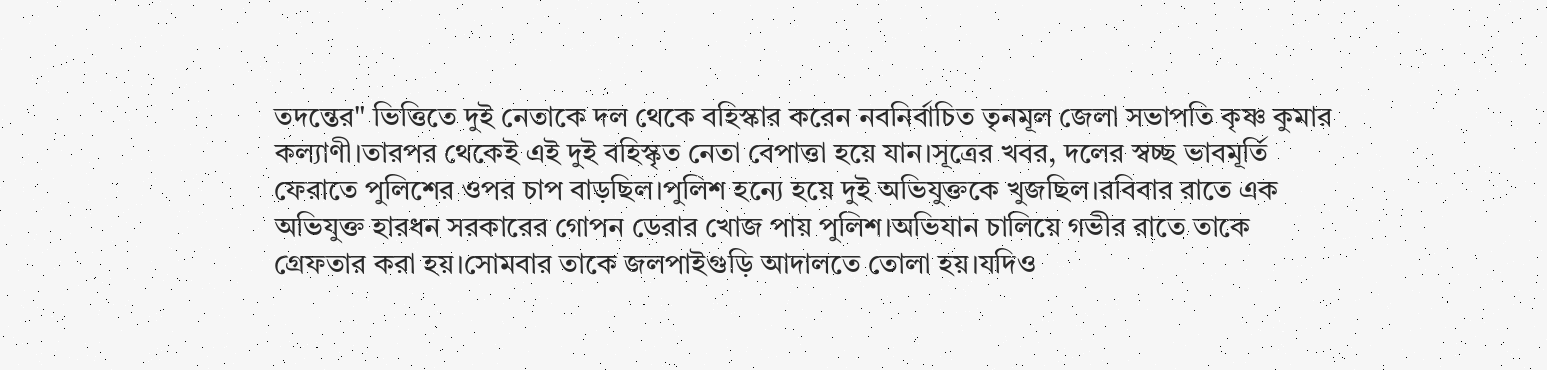তদন্তের" ভিত্তিতে দুই নেতাকে দল থেকে বহিস্কার করেন নবনির্বাচিত তৃনমূল জেলা সভাপতি কৃষ্ণ কুমার কল্যাণী।তারপর থেকেই এই দুই বহিস্কৃত নেতা বেপাত্তা হয়ে যান।সূত্রের খবর, দলের স্বচ্ছ ভাবমূর্তি ফেরাতে পুলিশের ওপর চাপ বাড়ছিল।পুলিশ হন্যে হয়ে দুই অভিযুক্তকে খুজছিল।রবিবার রাতে এক অভিযুক্ত হারধন সরকারের গোপন ডেরার খোজ পায় পুলিশ।অভিযান চালিয়ে গভীর রাতে তাকে গ্রেফতার করা হয়।সোমবার তাকে জলপাইগুড়ি আদালতে তোলা হয়।যদিও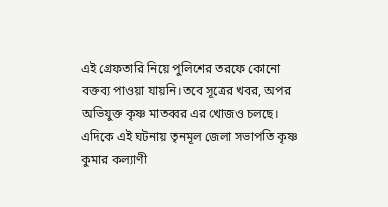এই গ্রেফতারি নিয়ে পুলিশের তরফে কোনো বক্তব্য পাওয়া যায়নি।তবে সূত্রের খবর, অপর অভিযুক্ত কৃষ্ণ মাতব্বর এর খোজও চলছে।
এদিকে এই ঘটনায় তৃনমূল জেলা সভাপতি কৃষ্ণ কুমার কল্যাণী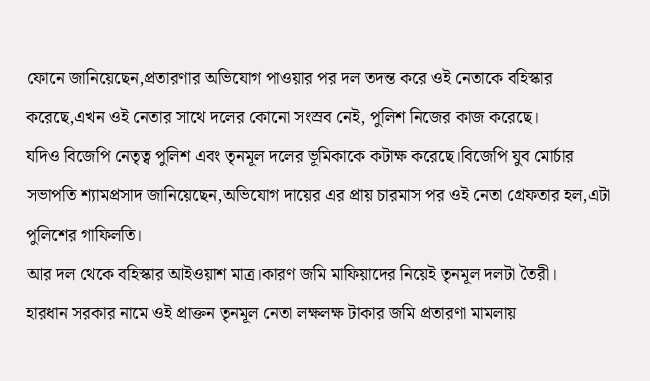ফোনে জানিয়েছেন,প্রতারণার অভিযোগ পাওয়ার পর দল তদন্ত করে ওই নেতাকে বহিস্কার করেছে,এখন ওই নেতার সাথে দলের কোনো সংস্রব নেই, পুলিশ নিজের কাজ করেছে।
যদিও বিজেপি নেতৃত্ব পুলিশ এবং তৃনমূল দলের ভূমিকাকে কটাক্ষ করেছে।বিজেপি যুব মোর্চার সভাপতি শ্যামপ্রসাদ জানিয়েছেন,অভিযোগ দায়ের এর প্রায় চারমাস পর ওই নেতা গ্রেফতার হল,এটা পুলিশের গাফিলতি।
আর দল থেকে বহিস্কার আইওয়াশ মাত্র।কারণ জমি মাফিয়াদের নিয়েই তৃনমূল দলটা তৈরী।
হারধান সরকার নামে ওই প্রাক্তন তৃনমূল নেতা লক্ষলক্ষ টাকার জমি প্রতারণা মামলায়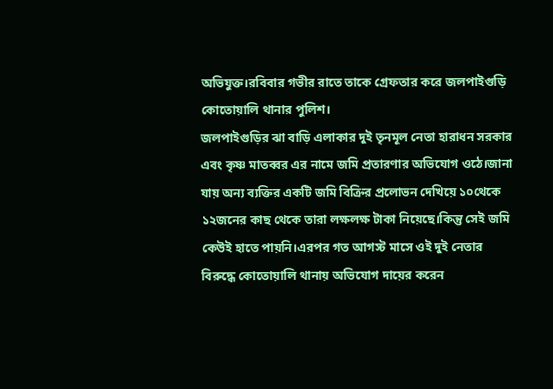অভিযুক্ত।রবিবার গভীর রাতে তাকে গ্রেফতার করে জলপাইগুড়ি কোতোয়ালি থানার পুলিশ।
জলপাইগুড়ির ঝা বাড়ি এলাকার দুই তৃনমূল নেতা হারাধন সরকার এবং কৃষ্ণ মাতব্বর এর নামে জমি প্রতারণার অভিযোগ ওঠে।জানা যায় অন্য ব্যক্তির একটি জমি বিক্রির প্রলোভন দেখিয়ে ১০থেকে ১২জনের কাছ থেকে তারা লক্ষলক্ষ টাকা নিয়েছে।কিন্তু সেই জমি কেউই হাতে পায়নি।এরপর গত আগস্ট মাসে ওই দুই নেতার বিরুদ্ধে কোতোয়ালি থানায় অভিযোগ দায়ের করেন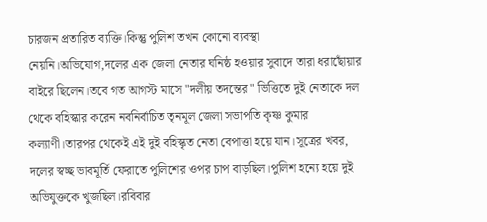চারজন প্রতারিত ব্যক্তি।কিন্তু পুলিশ তখন কোনো ব্যবস্থা নেয়নি।অভিযোগ,দলের এক জেলা নেতার ঘনিষ্ঠ হওয়ার সুবাদে তারা ধরাছোঁয়ার বাইরে ছিলেন।তবে গত আগস্ট মাসে "দলীয় তদন্তের" ভিত্তিতে দুই নেতাকে দল থেকে বহিস্কার করেন নবনির্বাচিত তৃনমূল জেলা সভাপতি কৃষ্ণ কুমার কল্যাণী।তারপর থেকেই এই দুই বহিস্কৃত নেতা বেপাত্তা হয়ে যান।সূত্রের খবর, দলের স্বচ্ছ ভাবমূর্তি ফেরাতে পুলিশের ওপর চাপ বাড়ছিল।পুলিশ হন্যে হয়ে দুই অভিযুক্তকে খুজছিল।রবিবার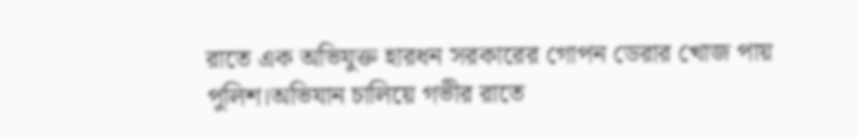রাতে এক অভিযুক্ত হারধন সরকারের গোপন ডেরার খোজ পায় পুলিশ।অভিযান চালিয়ে গভীর রাতে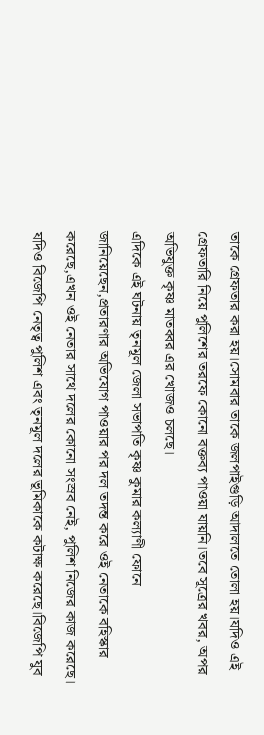তাকে গ্রেফতার করা হয়।সোমবার তাকে জলপাইগুড়ি আদালতে তোলা হয়।যদিও এই গ্রেফতারি নিয়ে পুলিশের তরফে কোনো বক্তব্য পাওয়া যায়নি।তবে সূত্রের খবর, অপর অভিযুক্ত কৃষ্ণ মাতব্বর এর খোজও চলছে।
এদিকে এই ঘটনায় তৃনমূল জেলা সভাপতি কৃষ্ণ কুমার কল্যাণী ফোনে জানিয়েছেন,প্রতারণার অভিযোগ পাওয়ার পর দল তদন্ত করে ওই নেতাকে বহিস্কার করেছে,এখন ওই নেতার সাথে দলের কোনো সংস্রব নেই, পুলিশ নিজের কাজ করেছে।
যদিও বিজেপি নেতৃত্ব পুলিশ এবং তৃনমূল দলের ভূমিকাকে কটাক্ষ করেছে।বিজেপি যুব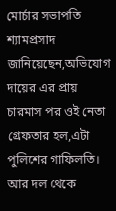মোর্চার সভাপতি শ্যামপ্রসাদ জানিয়েছেন,অভিযোগ দায়ের এর প্রায় চারমাস পর ওই নেতা গ্রেফতার হল,এটা পুলিশের গাফিলতি।
আর দল থেকে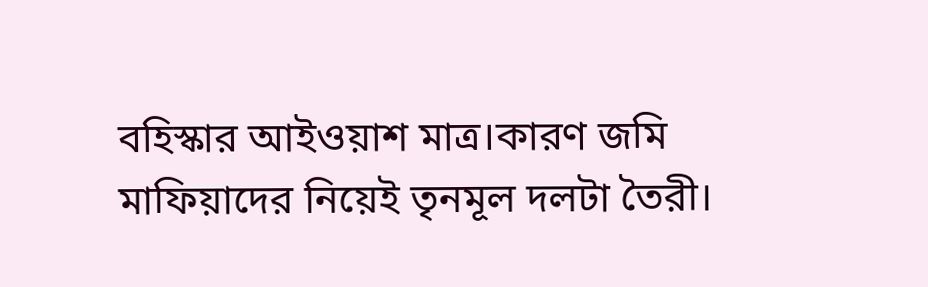বহিস্কার আইওয়াশ মাত্র।কারণ জমি মাফিয়াদের নিয়েই তৃনমূল দলটা তৈরী।